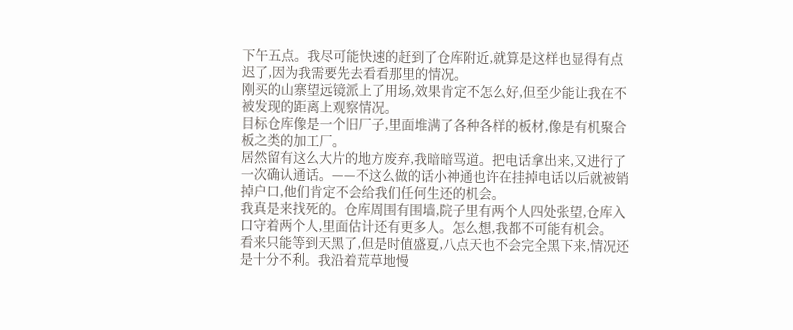下午五点。我尽可能快速的赶到了仓库附近,就算是这样也显得有点迟了,因为我需要先去看看那里的情况。
刚买的山寨望远镜派上了用场,效果肯定不怎么好,但至少能让我在不被发现的距离上观察情况。
目标仓库像是一个旧厂子,里面堆满了各种各样的板材,像是有机聚合板之类的加工厂。
居然留有这么大片的地方废弃,我暗暗骂道。把电话拿出来,又进行了一次确认通话。——不这么做的话小神通也许在挂掉电话以后就被销掉户口,他们肯定不会给我们任何生还的机会。
我真是来找死的。仓库周围有围墙,院子里有两个人四处张望,仓库入口守着两个人,里面估计还有更多人。怎么想,我都不可能有机会。
看来只能等到天黑了,但是时值盛夏,八点天也不会完全黑下来,情况还是十分不利。我沿着荒草地慢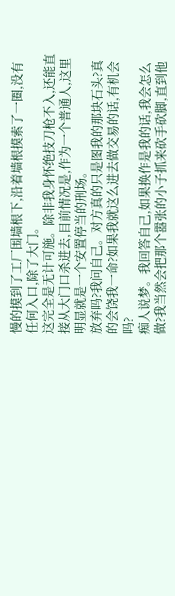慢的摸到了工厂围墙根下,沿着墙根摸索了一圈,没有任何入口,除了大门。
这完全是无计可施。除非我身怀绝技刀枪不入,还能直接从大门口杀进去,目前情况是,作为一个普通人,这里明显就是一个安置停当的刑场。
放弃吗?我问自己。对方真的只是图我的那块石头?真的会饶我一命?如果我就这么进去做交易的话,有机会吗?
痴人说梦。我回答自己,如果换作是我的话,我会怎么做?我当然会把那个嚣张的小子抓来砍手砍脚,直到他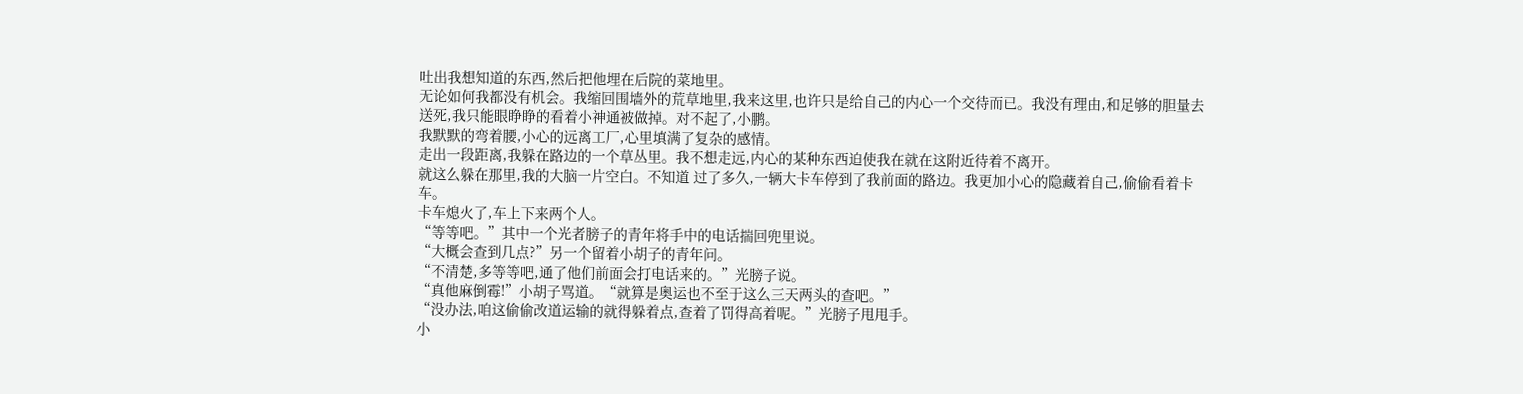吐出我想知道的东西,然后把他埋在后院的菜地里。
无论如何我都没有机会。我缩回围墙外的荒草地里,我来这里,也许只是给自己的内心一个交待而已。我没有理由,和足够的胆量去送死,我只能眼睁睁的看着小神通被做掉。对不起了,小鹏。
我默默的弯着腰,小心的远离工厂,心里填满了复杂的感情。
走出一段距离,我躲在路边的一个草丛里。我不想走远,内心的某种东西迫使我在就在这附近待着不离开。
就这么躲在那里,我的大脑一片空白。不知道 过了多久,一辆大卡车停到了我前面的路边。我更加小心的隐藏着自己,偷偷看着卡车。
卡车熄火了,车上下来两个人。
“等等吧。”其中一个光者膀子的青年将手中的电话揣回兜里说。
“大概会查到几点?”另一个留着小胡子的青年问。
“不清楚,多等等吧,通了他们前面会打电话来的。”光膀子说。
“真他麻倒霉!”小胡子骂道。“就算是奥运也不至于这么三天两头的查吧。”
“没办法,咱这偷偷改道运输的就得躲着点,查着了罚得高着呢。”光膀子甩甩手。
小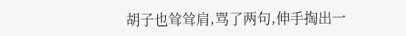胡子也耸耸肩,骂了两句,伸手掏出一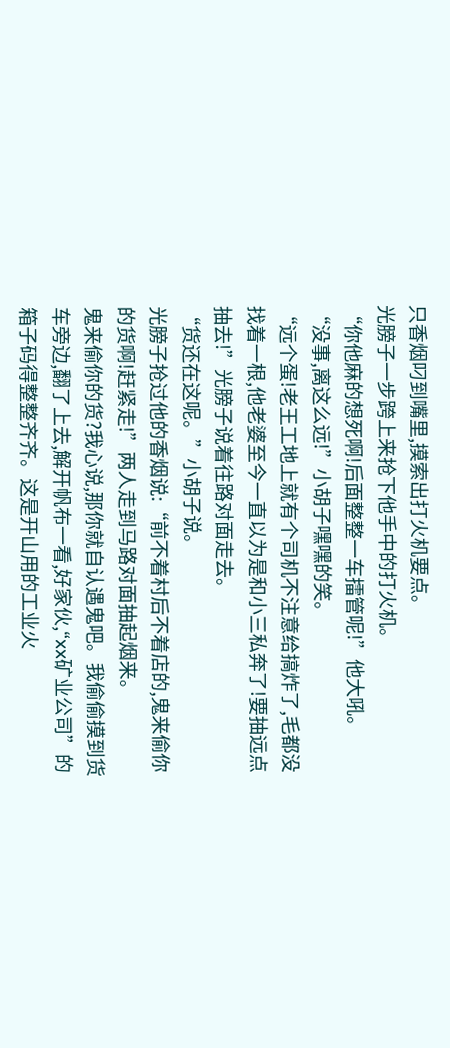只香烟叼到嘴里,摸索出打火机要点。
光膀子一步跨上来抢下他手中的打火机。
“你他麻的想死啊!后面整整一车擂管呢!”他大吼。
“没事,离这么远!”小胡子嘿嘿的笑。
“远个蛋!老王工地上就有个司机不注意给搞炸了,毛都没找着一根,他老婆至今一直以为是和小三私奔了!要抽远点抽去!”光膀子说着往路对面走去。
“货还在这呢。”小胡子说。
光膀子抢过他的香烟说:“前不着村后不着店的,鬼来偷你的货啊!赶紧走!”两人走到马路对面抽起烟来。
鬼来偷你的货?我心说,那你就自认遇鬼吧。我偷偷摸到货车旁边,翻了上去,解开帆布一看,好家伙,“xx矿业公司”的箱子码得整整齐齐。这是开山用的工业火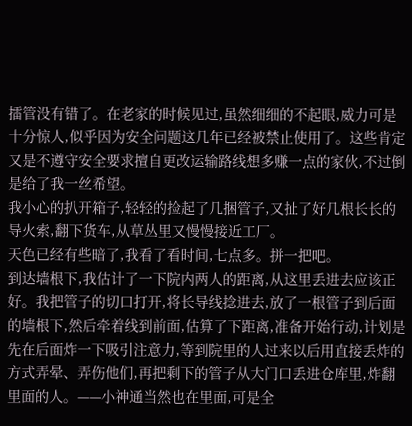擂管没有错了。在老家的时候见过,虽然细细的不起眼,威力可是十分惊人,似乎因为安全问题这几年已经被禁止使用了。这些肯定又是不遵守安全要求擅自更改运输路线想多赚一点的家伙,不过倒是给了我一丝希望。
我小心的扒开箱子,轻轻的捡起了几捆管子,又扯了好几根长长的导火索,翻下货车,从草丛里又慢慢接近工厂。
天色已经有些暗了,我看了看时间,七点多。拼一把吧。
到达墙根下,我估计了一下院内两人的距离,从这里丢进去应该正好。我把管子的切口打开,将长导线捻进去,放了一根管子到后面的墙根下,然后牵着线到前面,估算了下距离,准备开始行动,计划是先在后面炸一下吸引注意力,等到院里的人过来以后用直接丢炸的方式弄晕、弄伤他们,再把剩下的管子从大门口丢进仓库里,炸翻里面的人。——小神通当然也在里面,可是全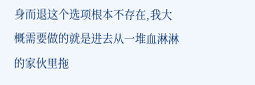身而退这个选项根本不存在,我大概需要做的就是进去从一堆血淋淋的家伙里拖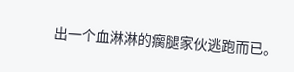出一个血淋淋的瘸腿家伙逃跑而已。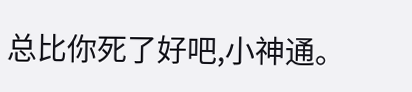总比你死了好吧,小神通。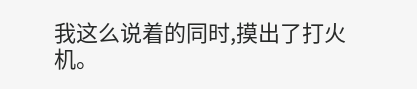我这么说着的同时,摸出了打火机。